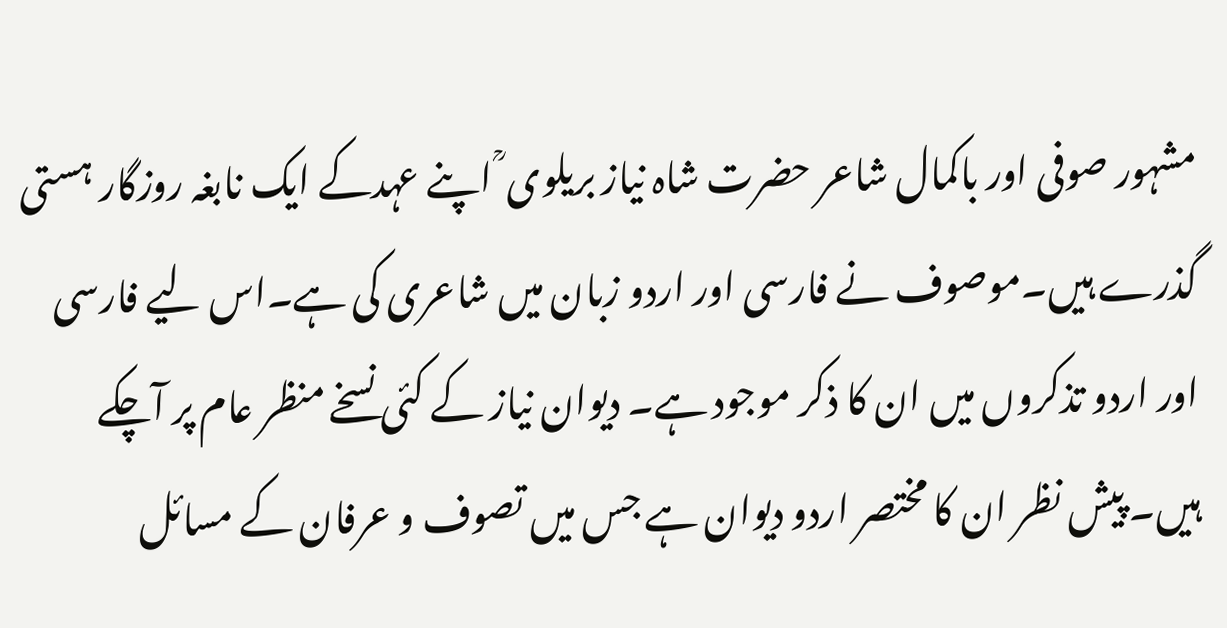مشہور صوفی اور باکمال شاعر حضرت شاہ نیاز بریلوی ؒ اپنے عہدکے ایک نابغہ روزگار ہستی گذرے ہیں۔موصوف نے فارسی اور اردو زبان میں شاعری کی ہے۔اس لیے فارسی اور اردو تذکروں میں ان کا ذکر موجود ہے۔ دیوان نیاز کے کئی نسخے منظر عام پر آچکے ہیں۔ پیش نظر ان کا مختصر اردو دیوان ہے جس میں تصوف و عرفان کے مسائل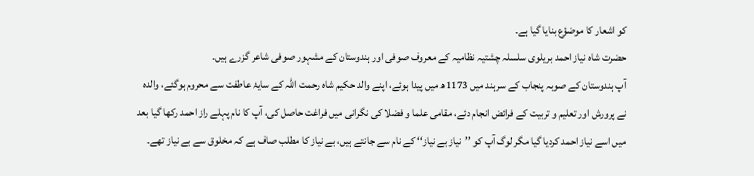کو اشعار کا موضؤع بنایا گیا ہے۔
حضرت شاہ نیاز احمد بریلوی سلسلہ چشتیہ نظامیہ کے معروف صوفی اور ہندوستان کے مشہور صوفی شاعر گزرے ہیں۔
آپ ہندوستان کے صوبہ پنجاب کے سرہند میں 1173ھ میں پیدا ہوئے، اپنے والد حکیم شاہ رحمت اللہ کے سایۂ عاطفت سے محروم ہوگئے، والدہ نے پرورش اور تعلیم و تربیت کے فرائض انجام دئے، مقامی علما و فضلا کی نگرانی میں فراغت حاصل کی، آپ کا نام پہلے راز احمد رکھا گیا بعد میں اسے نیاز احمد کردیا گیا مگر لوگ آپ کو ’’نیاز بے نیاز‘‘ کے نام سے جانتے ہیں، بے نیاز کا مطلب صاف ہے کہ مخلوق سے بے نیاز تھے۔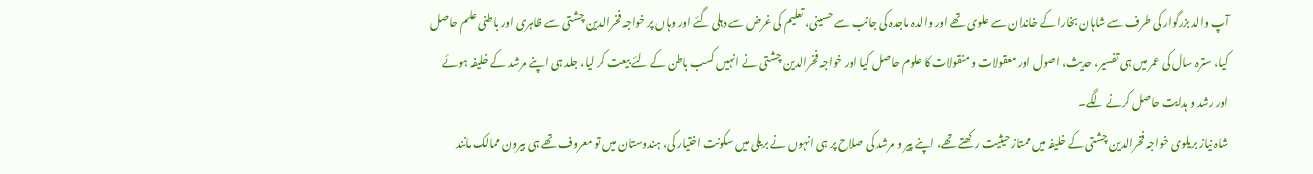آپ والد بزرگوار کی طرف سے شاہان بخارا کے خاندان سے علوی تھے اور والدہ ماجدہ کی جانب سے حسینی، تعلیم کی غرض سے دہلی گئے اور وہاں پر خواجہ فخرالدین چشتی سے ظاہری اور باطنی علم حاصل کیا، سترہ سال کی عمر میں ہی تفسیر، حدیث، اصول اور معقولات و منقولات کا علوم حاصل کیا اور خواجہ فخرالدین چشتی نے انہیں کسب باطن کے لئے بیعت کر لیا، جلد ہی اپنے مرشد کے خلیفہ ہوئے اور رشد و ہدایت حاصل کرنے لگے۔
شاہ نیاز بریلوی خواجہ فخرالدین چشتی کے خلیفہ میں ممتاز حیثیت رکھتے تھے، اپنے پیر و مرشد کی صلاح پر ہی انہوں نے بریلی میں سکونت اختیار کی، ہندوستان میں تو معروف تھے ہی بیرون ممالک مانند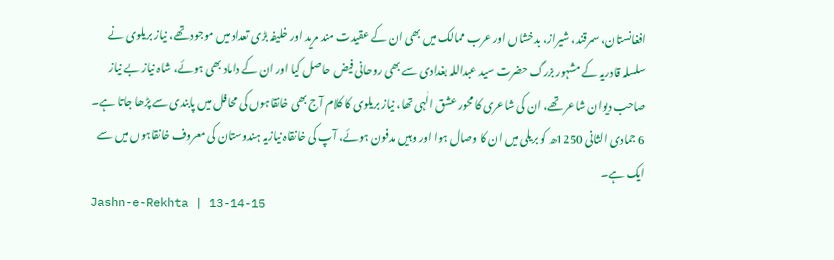افغانستان، سمرقند، شیراز، بدخشاں اور عرب ممالک میں بھی ان کے عقیدت مند مرید اور خلیفہ بڑی تعداد میں موجود تھے، نیاز بریلوی نے سلسلہ قادریہ کے مشہور بزرگ حضرت سید عبداللہ بغدادی سے بھی روحانی فیض حاصل کیا اور ان کے داماد بھی ہوئے، شاہ نیاز بے نیاز صاحب دیوان شاعر تھے، ان کی شاعری کا محور عشق الٰہی تھا، نیاز بریلوی کا کلام آج بھی خانقاہوں کی محافل میں پابندی سے پڑھا جاتا ہے۔
6 جمادی الثانی 1250ھ کو بریلی میں ان کا وصال ہوا اور وہیں مدفون ہوئے، آپ کی خانقاہ نیازیہ ہندوستان کی معروف خانقاہوں میں سے ایک ہے۔
Jashn-e-Rekhta | 13-14-15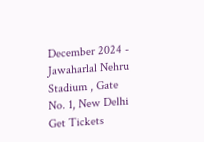December 2024 - Jawaharlal Nehru Stadium , Gate No. 1, New Delhi
Get Tickets